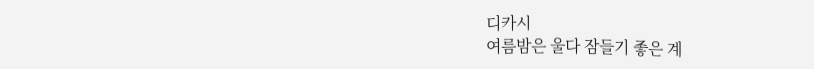디카시
여름밤은 울다 잠들기 좋은 계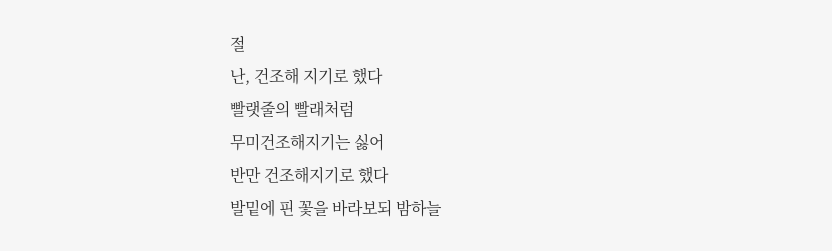절
난, 건조해 지기로 했다
빨랫줄의 빨래처럼
무미건조해지기는 싫어
반만 건조해지기로 했다
발밑에 핀 꽃을 바라보되 밤하늘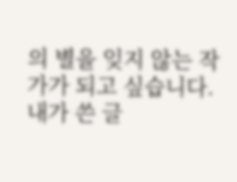의 별을 잊지 않는 작가가 되고 싶습니다. 내가 쓴 글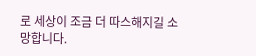로 세상이 조금 더 따스해지길 소망합니다.